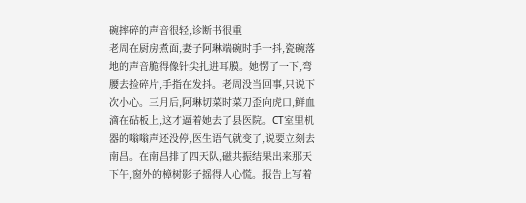碗摔碎的声音很轻,诊断书很重
老周在厨房煮面,妻子阿琳端碗时手一抖,瓷碗落地的声音脆得像针尖扎进耳膜。她愣了一下,弯腰去捡碎片,手指在发抖。老周没当回事,只说下次小心。三月后,阿琳切菜时菜刀歪向虎口,鲜血滴在砧板上,这才逼着她去了县医院。CT室里机器的嗡嗡声还没停,医生语气就变了,说要立刻去南昌。在南昌排了四天队,磁共振结果出来那天下午,窗外的樟树影子摇得人心慌。报告上写着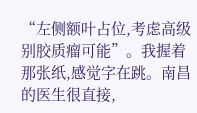“左侧额叶占位,考虑高级别胶质瘤可能”。我握着那张纸,感觉字在跳。南昌的医生很直接,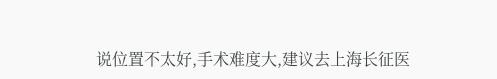说位置不太好,手术难度大,建议去上海长征医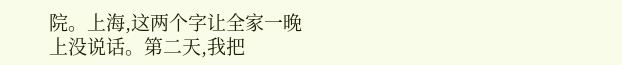院。上海,这两个字让全家一晚上没说话。第二天,我把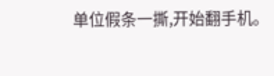单位假条一撕,开始翻手机。